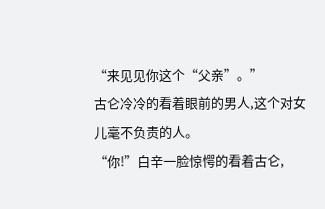“来见见你这个“父亲”。”
古仑冷冷的看着眼前的男人,这个对女儿毫不负责的人。
“你!”白辛一脸惊愕的看着古仑,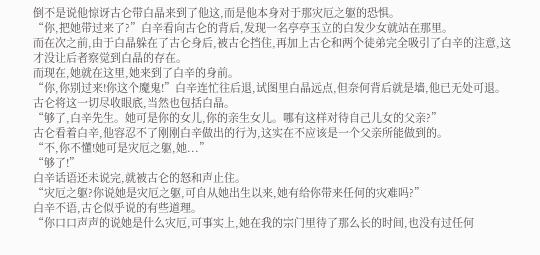倒不是说他惊讶古仑带白晶来到了他这,而是他本身对于那灾厄之躯的恐惧。
“你,把她带过来了?”白辛看向古仑的背后,发现一名亭亭玉立的白发少女就站在那里。
而在次之前,由于白晶躲在了古仑身后,被古仑挡住,再加上古仑和两个徒弟完全吸引了白辛的注意,这才没让后者察觉到白晶的存在。
而现在,她就在这里,她来到了白辛的身前。
“你,你别过来!你这个魔鬼!”白辛连忙往后退,试图里白晶远点,但奈何背后就是墙,他已无处可退。
古仑将这一切尽收眼底,当然也包括白晶。
“够了,白辛先生。她可是你的女儿,你的亲生女儿。哪有这样对待自己儿女的父亲?”
古仑看着白辛,他容忍不了刚刚白辛做出的行为,这实在不应该是一个父亲所能做到的。
“不,你不懂!她可是灾厄之躯,她...”
“够了!”
白辛话语还未说完,就被古仑的怒和声止住。
“灾厄之躯?你说她是灾厄之躯,可自从她出生以来,她有给你带来任何的灾难吗?”
白辛不语,古仑似乎说的有些道理。
“你口口声声的说她是什么灾厄,可事实上,她在我的宗门里待了那么长的时间,也没有过任何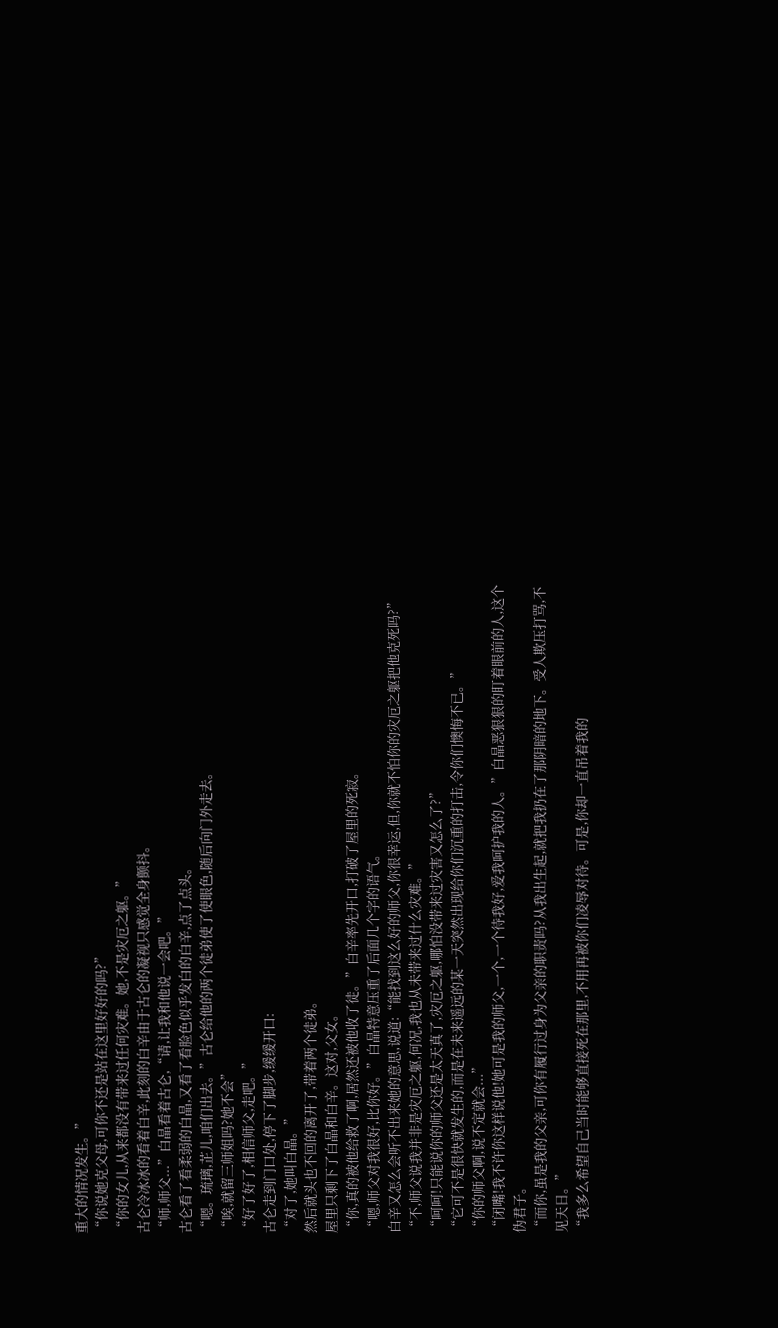重大的情况发生。”
“你说她克父母,可你不还是站在这里好好的吗?”
“你的女儿,从来都没有带来过任何灾难。她,不是灾厄之躯。”
古仑冷冰冰的看着白辛,此刻的白辛由于古仑的凝视只感觉全身颤抖。
“师,师父...”白晶看着古仑,“请,让我和他说一会吧。”
古仑看了看柔弱的白晶,又看了看脸色似乎发白的白辛,点了点头。
“嗯。琉璃,芷儿,咱们出去。”古仑给他的两个徒弟使了使眼色,随后向门外走去。
“唉,就留三师姐吗?她不会”
“好了好了,相信师父,走吧。”
古仑走到门口处,停下了脚步,缓缓开口:
“对了,她叫白晶。”
然后就头也不回的离开了,带着两个徒弟。
屋里只剩下了白晶和白辛。这对,父女。
“你,真的被他给救了啊,居然还被他收了徒。”白辛率先开口,打破了屋里的死寂。
“嗯,师父对我很好,比你好。”白晶特意压重了后面几个字的语气。
白辛又怎么会听不出来她的意思,说道:“能找到这么好的师父,你很幸运,但,你就不怕你的灾厄之躯把他克死吗?”
“不,师父说我并非是灾厄之躯,何况,我也从未带来过什么灾难。”
“呵呵!只能说你的师父还是太天真了,灾厄之躯,哪怕没带来过灾害又怎么了?”
“它可不是很快就发生的,而是在未来遥远的某一天突然出现给你们沉重的打击,令你们懊悔不已。”
“你的师父啊,说不定就会...”
“闭嘴!我不许你这样说他!她可是我的师父,一个,一个待我好,爱我呵护我的人。”白晶恶狠狠的盯着眼前的人,这个伪君子。
“而你,虽是我的父亲,可你有履行过身为父亲的职责吗?从我出生起,就把我扔在了那阴暗的地下。受人欺压打骂,不见天日。”
“我多么希望自己当时能够直接死在那里,不用再被你们凌辱对待。可是,你却一直吊着我的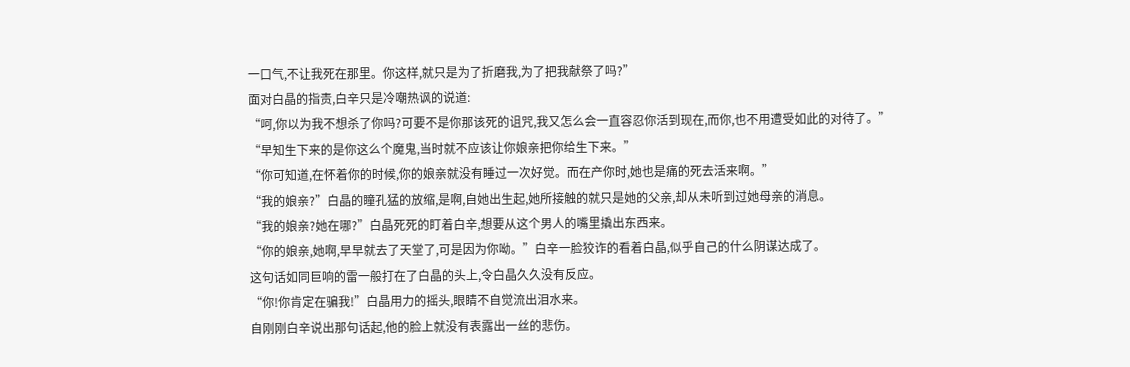一口气,不让我死在那里。你这样,就只是为了折磨我,为了把我献祭了吗?”
面对白晶的指责,白辛只是冷嘲热讽的说道:
“呵,你以为我不想杀了你吗?可要不是你那该死的诅咒,我又怎么会一直容忍你活到现在,而你,也不用遭受如此的对待了。”
“早知生下来的是你这么个魔鬼,当时就不应该让你娘亲把你给生下来。”
“你可知道,在怀着你的时候,你的娘亲就没有睡过一次好觉。而在产你时,她也是痛的死去活来啊。”
“我的娘亲?”白晶的瞳孔猛的放缩,是啊,自她出生起,她所接触的就只是她的父亲,却从未听到过她母亲的消息。
“我的娘亲?她在哪?”白晶死死的盯着白辛,想要从这个男人的嘴里撬出东西来。
“你的娘亲,她啊,早早就去了天堂了,可是因为你呦。”白辛一脸狡诈的看着白晶,似乎自己的什么阴谋达成了。
这句话如同巨响的雷一般打在了白晶的头上,令白晶久久没有反应。
“你!你肯定在骗我!”白晶用力的摇头,眼睛不自觉流出泪水来。
自刚刚白辛说出那句话起,他的脸上就没有表露出一丝的悲伤。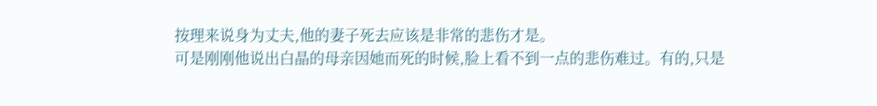按理来说身为丈夫,他的妻子死去应该是非常的悲伤才是。
可是刚刚他说出白晶的母亲因她而死的时候,脸上看不到一点的悲伤难过。有的,只是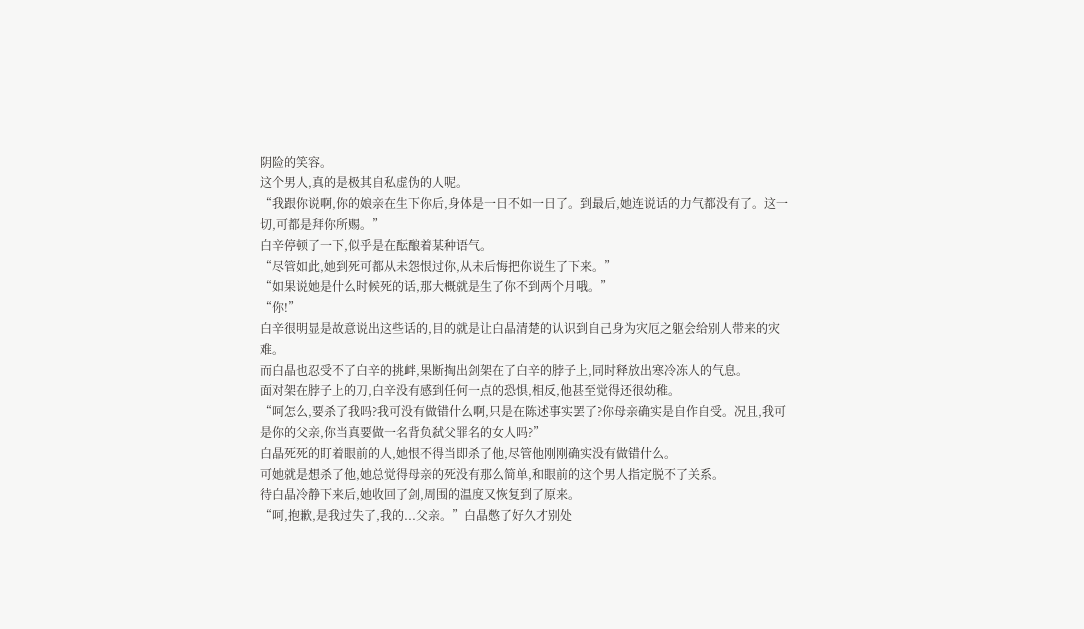阴险的笑容。
这个男人,真的是极其自私虚伪的人呢。
“我跟你说啊,你的娘亲在生下你后,身体是一日不如一日了。到最后,她连说话的力气都没有了。这一切,可都是拜你所赐。”
白辛停顿了一下,似乎是在酝酿着某种语气。
“尽管如此,她到死可都从未怨恨过你,从未后悔把你说生了下来。”
“如果说她是什么时候死的话,那大概就是生了你不到两个月哦。”
“你!”
白辛很明显是故意说出这些话的,目的就是让白晶清楚的认识到自己身为灾厄之躯会给别人带来的灾难。
而白晶也忍受不了白辛的挑衅,果断掏出剑架在了白辛的脖子上,同时释放出寒冷冻人的气息。
面对架在脖子上的刀,白辛没有感到任何一点的恐惧,相反,他甚至觉得还很幼稚。
“呵怎么,要杀了我吗?我可没有做错什么啊,只是在陈述事实罢了?你母亲确实是自作自受。况且,我可是你的父亲,你当真要做一名背负弑父罪名的女人吗?”
白晶死死的盯着眼前的人,她恨不得当即杀了他,尽管他刚刚确实没有做错什么。
可她就是想杀了他,她总觉得母亲的死没有那么简单,和眼前的这个男人指定脱不了关系。
待白晶冷静下来后,她收回了剑,周围的温度又恢复到了原来。
“呵,抱歉,是我过失了,我的...父亲。”白晶憋了好久才别处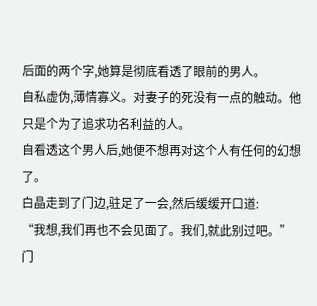后面的两个字,她算是彻底看透了眼前的男人。
自私虚伪,薄情寡义。对妻子的死没有一点的触动。他只是个为了追求功名利益的人。
自看透这个男人后,她便不想再对这个人有任何的幻想了。
白晶走到了门边,驻足了一会,然后缓缓开口道:
“我想,我们再也不会见面了。我们,就此别过吧。”
门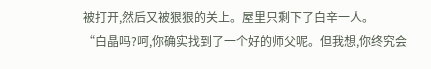被打开,然后又被狠狠的关上。屋里只剩下了白辛一人。
“白晶吗?呵,你确实找到了一个好的师父呢。但我想,你终究会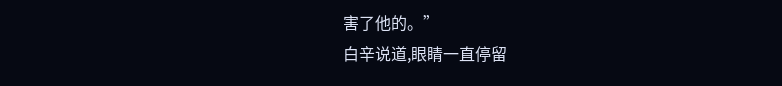害了他的。”
白辛说道,眼睛一直停留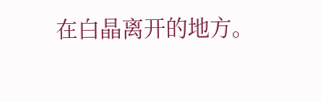在白晶离开的地方。